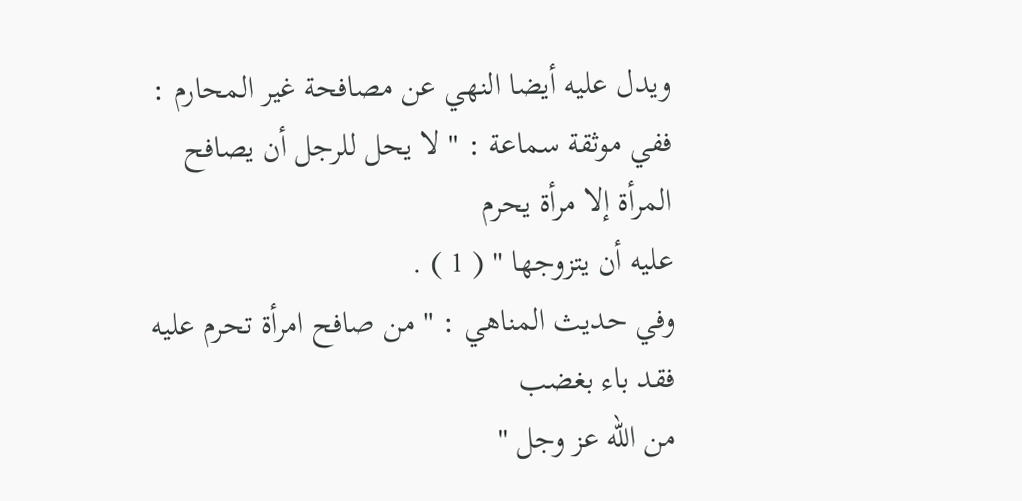ويدل عليه أيضا النهي عن مصافحة غير المحارم :
ففي موثقة سماعة : " لا يحل للرجل أن يصافح المرأة إلا مرأة يحرم
عليه أن يتزوجها " ( 1 ) .
وفي حديث المناهي : " من صافح امرأة تحرم عليه فقد باء بغضب
من الله عز وجل "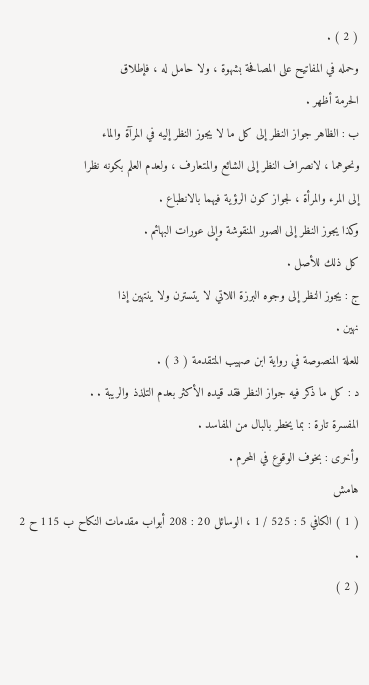( 2 ) .
وحمله في المفاتيح على المصافحة بشهوة ، ولا حامل له ، فإطلاق
الحرمة أظهر .
ب : الظاهر جواز النظر إلى كل ما لا يجوز النظر إليه في المرآة والماء
ونحوهما ، لانصراف النظر إلى الشائع والمتعارف ، ولعدم العلم بكونه نظرا
إلى المرء والمرأة ، لجواز كون الرؤية فيهما بالانطباع .
وكذا يجوز النظر إلى الصور المنقوشة وإلى عورات البهائم .
كل ذلك للأصل .
ج : يجوز النظر إلى وجوه البرزة اللاتي لا يتسترن ولا ينتهين إذا
نهين .
للعلة المنصوصة في رواية ابن صهيب المتقدمة ( 3 ) .
د : كل ما ذكر فيه جواز النظر فقد قيده الأكثر بعدم التلذذ والريبة . .
المفسرة تارة : بما يخطر بالبال من المفاسد .
وأخرى : بخوف الوقوع في المحرم .
هامش
( 1 ) الكافي 5 : 525 / 1 ، الوسائل 20 : 208 أبواب مقدمات النكاح ب 115 ح 2 .
( 2 )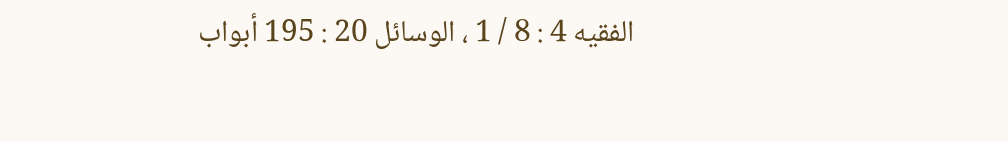الفقيه 4 : 8 / 1 ، الوسائل 20 : 195 أبواب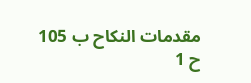مقدمات النكاح ب 105 ح 1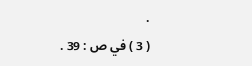.
( 3 ) في ص : 39 .